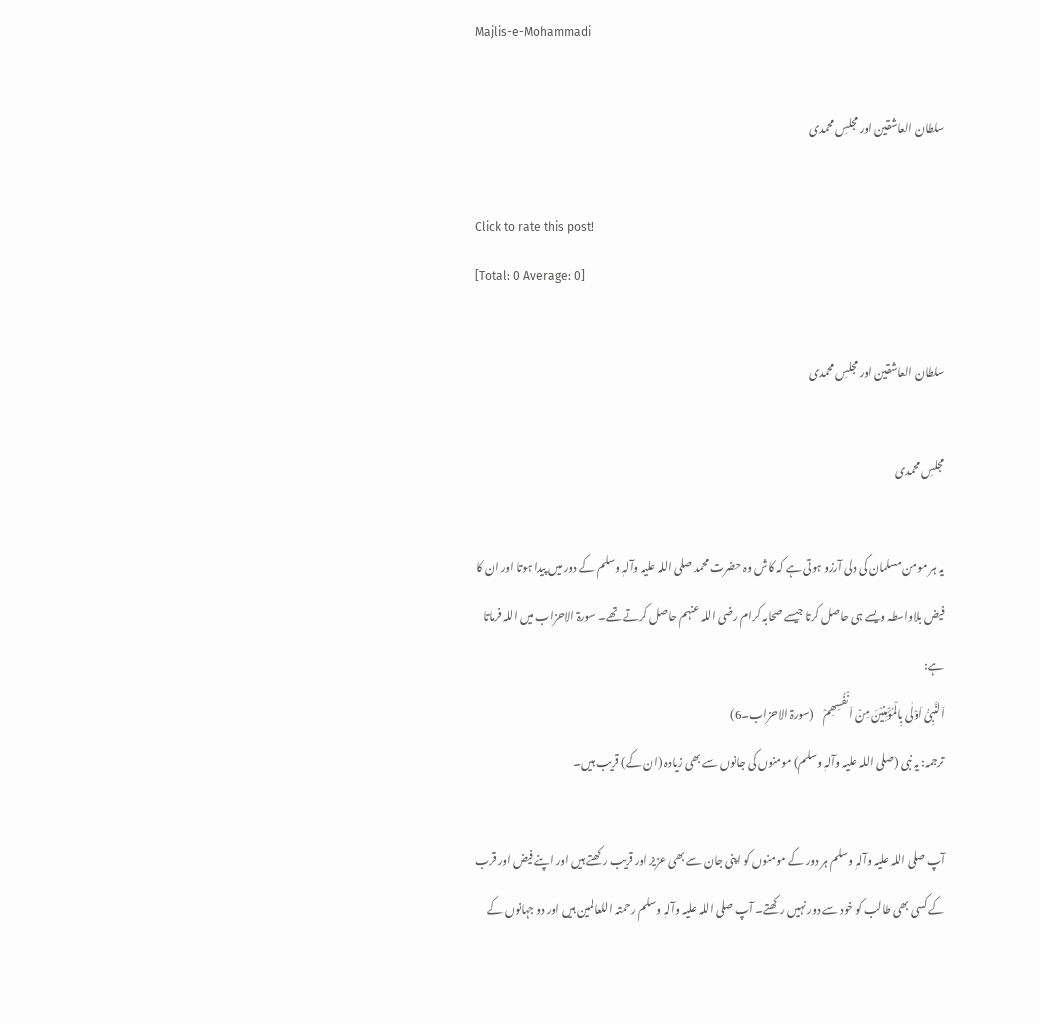Majlis-e-Mohammadi

سلطان العاشقین اور مجلسِ محمدی

Click to rate this post!
[Total: 0 Average: 0]

سلطان العاشقین اور مجلسِ محمدی

مجلسِ محمدی

یہ ہر مومن مسلمان کی دلی آرزو ہوتی ہے کہ کاش وہ حضرت محمد صلی اللہ علیہ وآلہٖ وسلم کے دور میں پیدا ہوتا اور ان کا فیض بلاواسطہ ویسے ہی حاصل کرتا جیسے صحابہ کرام رضی اللہ عنہم حاصل کرتے تھے۔ سورۃ الاحزاب میں اللہ فرماتا ہے:
اَلنَّبِیُّ اَوْلٰی بِالْمُؤْمِنِیْنَ مِنْ اَنْفُسِھِمْ    (سورۃ الاحزاب۔6)
ترجمہ: یہ نبی (صلی اللہ علیہ وآلہٖ وسلم) مومنوں کی جانوں سے بھی زیادہ (ان کے) قریب ہیں۔

آپ صلی اللہ علیہ وآلہٖ وسلم ہر دور کے مومنوں کو اپنی جان سے بھی عزیز اور قریب رکھتے ہیں اور اپنے فیض اور قرب کے کسی بھی طالب کو خود سے دور نہیں رکھتے۔ آپ صلی اللہ علیہ وآلہٖ وسلم رحمتہ اللعالمین ہیں اور دو جہانوں کے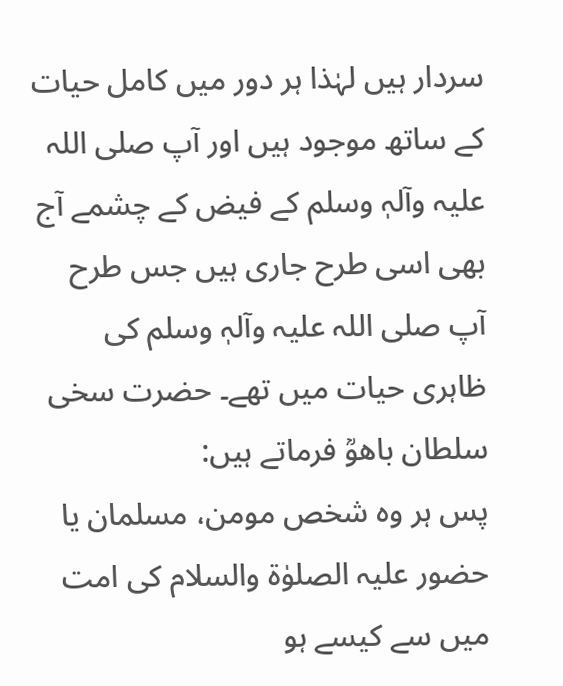سردار ہیں لہٰذا ہر دور میں کامل حیات کے ساتھ موجود ہیں اور آپ صلی اللہ علیہ وآلہٖ وسلم کے فیض کے چشمے آج بھی اسی طرح جاری ہیں جس طرح آپ صلی اللہ علیہ وآلہٖ وسلم کی ظاہری حیات میں تھے۔ حضرت سخی سلطان باھوؒ فرماتے ہیں:
پس ہر وہ شخص مومن، مسلمان یا حضور علیہ الصلوٰۃ والسلام کی امت میں سے کیسے ہو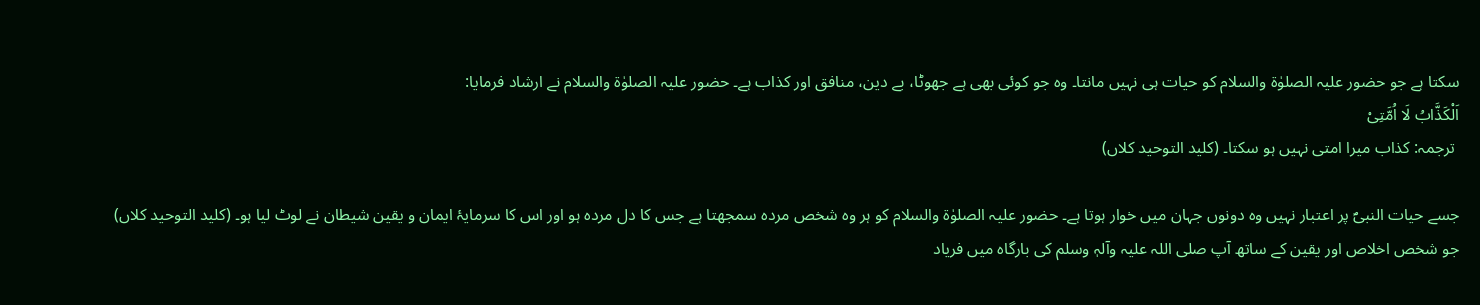سکتا ہے جو حضور علیہ الصلوٰۃ والسلام کو حیات ہی نہیں مانتا۔ وہ جو کوئی بھی ہے جھوٹا، بے دین، منافق اور کذاب ہے۔ حضور علیہ الصلوٰۃ والسلام نے ارشاد فرمایا:
اَلْکَذَّابُ لَا اُمَّتِیْ
 ترجمہ: کذاب میرا امتی نہیں ہو سکتا۔ (کلید التوحید کلاں)

جسے حیات النبیؐ پر اعتبار نہیں وہ دونوں جہان میں خوار ہوتا ہے۔ حضور علیہ الصلوٰۃ والسلام کو ہر وہ شخص مردہ سمجھتا ہے جس کا دل مردہ ہو اور اس کا سرمایۂ ایمان و یقین شیطان نے لوٹ لیا ہو۔ (کلید التوحید کلاں)
جو شخص اخلاص اور یقین کے ساتھ آپ صلی اللہ علیہ وآلہٖ وسلم کی بارگاہ میں فریاد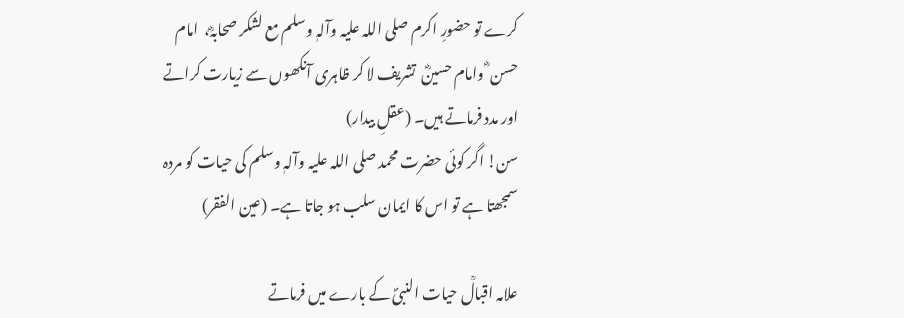کرے تو حضورِ اکرم صلی اللہ علیہ وآلہٖ وسلم مع لشکر صحابہؓ،  امام حسن ؓ وامام حسینؓ  تشریف لا کر ظاہری آنکھوں سے زیارت کراتے اور مدد فرماتے ہیں۔ (عقلِ بیدار)
سن! اگر کوئی حضرت محمد صلی اللہ علیہ وآلہٖ وسلم کی حیات کو مردہ سمجھتا ہے تو اس کا ایمان سلب ہو جاتا ہے۔ (عین الفقر)

علامہ اقبالؒ حیات النبیؐ کے بارے میں فرماتے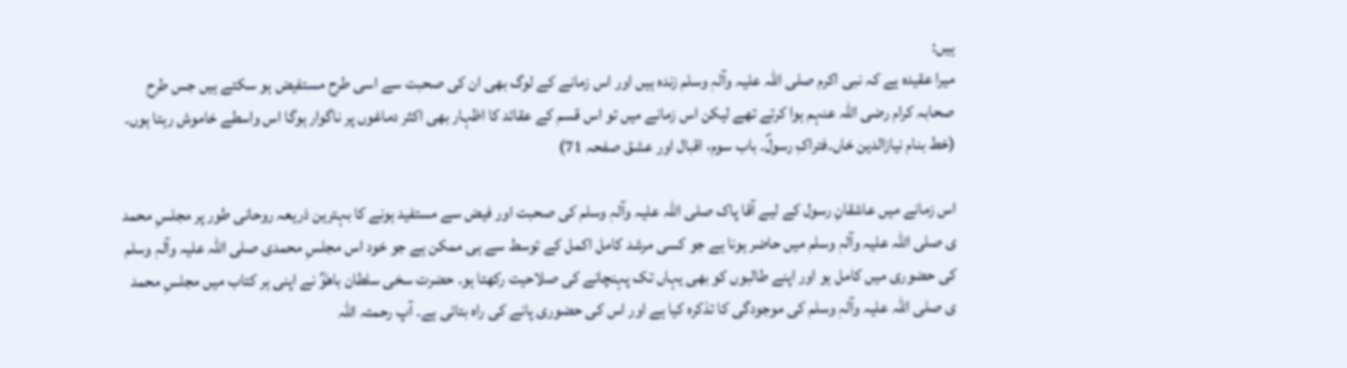ہیں:
میرا عقیدہ ہے کہ نبی اکرم صلی اللہ علیہ وآلہٖ وسلم زندہ ہیں اور اس زمانے کے لوگ بھی ان کی صحبت سے اسی طرح مستفیض ہو سکتے ہیں جس طرح صحابہ کرام رضی اللہ عنہم ہوا کرتے تھے لیکن اس زمانے میں تو اس قسم کے عقائد کا اظہار بھی اکثر دماغوں پر ناگوار ہوگا اس واسطے خاموش رہتا ہوں۔ (خط بنام نیازالدین خاں۔فتراکِ رسولؐ۔ باب سوم، اقبال اور عشق صفحہ 71)

اس زمانے میں عاشقانِ رسول کے لیے آقا پاک صلی اللہ علیہ وآلہٖ وسلم کی صحبت اور فیض سے مستفید ہونے کا بہترین ذریعہ روحانی طور پر مجلسِ محمد ی صلی اللہ علیہ وآلہٖ وسلم میں حاضر ہونا ہے جو کسی مرشد کامل اکمل کے توسط سے ہی ممکن ہے جو خود اس مجلسِ محمدی صلی اللہ علیہ وآلہٖ وسلم کی حضوری میں کامل ہو اور اپنے طالبوں کو بھی یہاں تک پہنچانے کی صلاحیت رکھتا ہو۔ حضرت سخی سلطان باھوؒ نے اپنی ہر کتاب میں مجلسِ محمد ی صلی اللہ علیہ وآلہٖ وسلم کی موجودگی کا تذکرہ کیا ہے اور اس کی حضوری پانے کی راہ بتائی ہے۔ آپ رحمتہ اللہ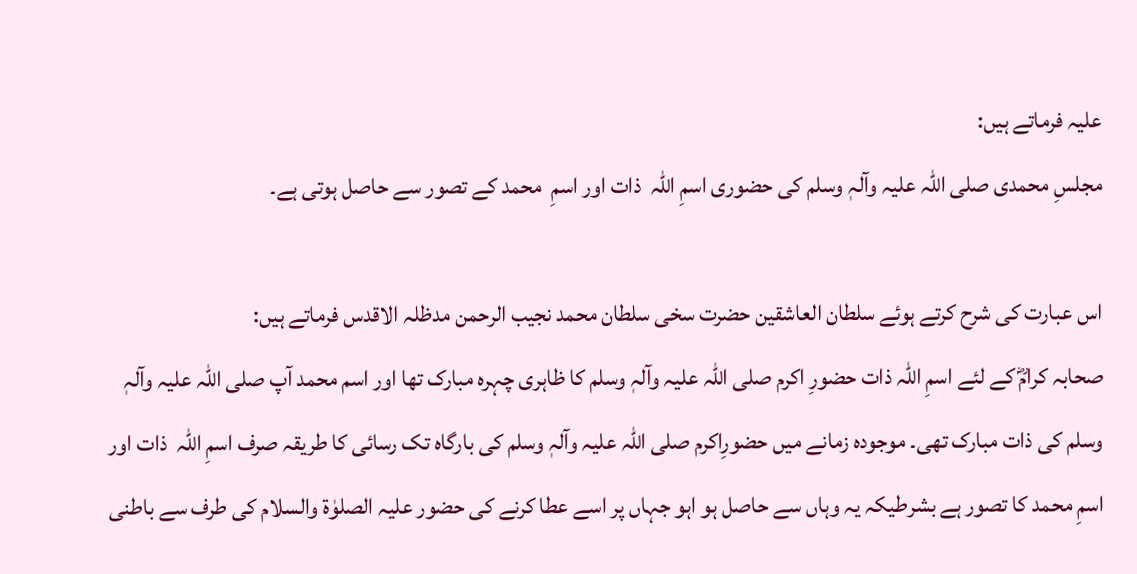علیہ فرماتے ہیں:
مجلسِ محمدی صلی اللہ علیہ وآلہٖ وسلم کی حضوری اسمِ اللہ  ذات اور اسمِ  محمد کے تصور سے حاصل ہوتی ہے۔

اس عبارت کی شرح کرتے ہوئے سلطان العاشقین حضرت سخی سلطان محمد نجیب الرحمن مدظلہ الاقدس فرماتے ہیں:
صحابہ کرامؓ کے لئے اسمِ اللہ ذات حضورِ اکرم صلی اللہ علیہ وآلہٖ وسلم کا ظاہری چہرہ مبارک تھا اور اسم محمد آپ صلی اللہ علیہ وآلہٖ وسلم کی ذات مبارک تھی۔ موجودہ زمانے میں حضورِاکرم صلی اللہ علیہ وآلہٖ وسلم کی بارگاہ تک رسائی کا طریقہ صرف اسمِ اللہ  ذات اور اسمِ محمد کا تصور ہے بشرطیکہ یہ وہاں سے حاصل ہو اہو جہاں پر اسے عطا کرنے کی حضور علیہ الصلوٰۃ والسلام کی طرف سے باطنی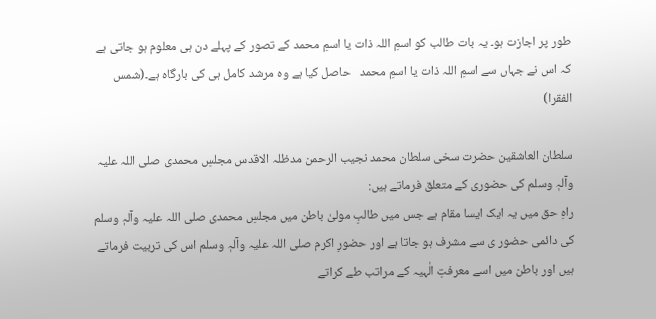طور پر اجازت ہو۔ یہ بات طالب کو اسمِ اللہ ذات یا اسمِ محمد کے تصور کے پہلے دن ہی معلوم ہو جاتی ہے کہ اس نے جہاں سے اسمِ اللہ ذات یا اسمِ محمد   حاصل کیا ہے وہ مرشد کامل ہی کی بارگاہ ہے۔(شمس الفقرا)

سلطان العاشقین حضرت سخی سلطان محمد نجیب الرحمن مدظلہ الاقدس مجلسِ محمدی صلی اللہ علیہ وآلہٖ وسلم کی حضوری کے متعلق فرماتے ہیں:
راہِ حق میں یہ ایک ایسا مقام ہے جس میں طالبِ مولیٰ باطن میں مجلسِ محمدی صلی اللہ علیہ وآلہٖ وسلم کی دائمی حضور ی سے مشرف ہو جاتا ہے اور حضورِ اکرم صلی اللہ علیہ وآلہٖ وسلم اس کی تربیت فرماتے ہیں اور باطن میں اسے معرفتِ الٰہیہ کے مراتب طے کراتے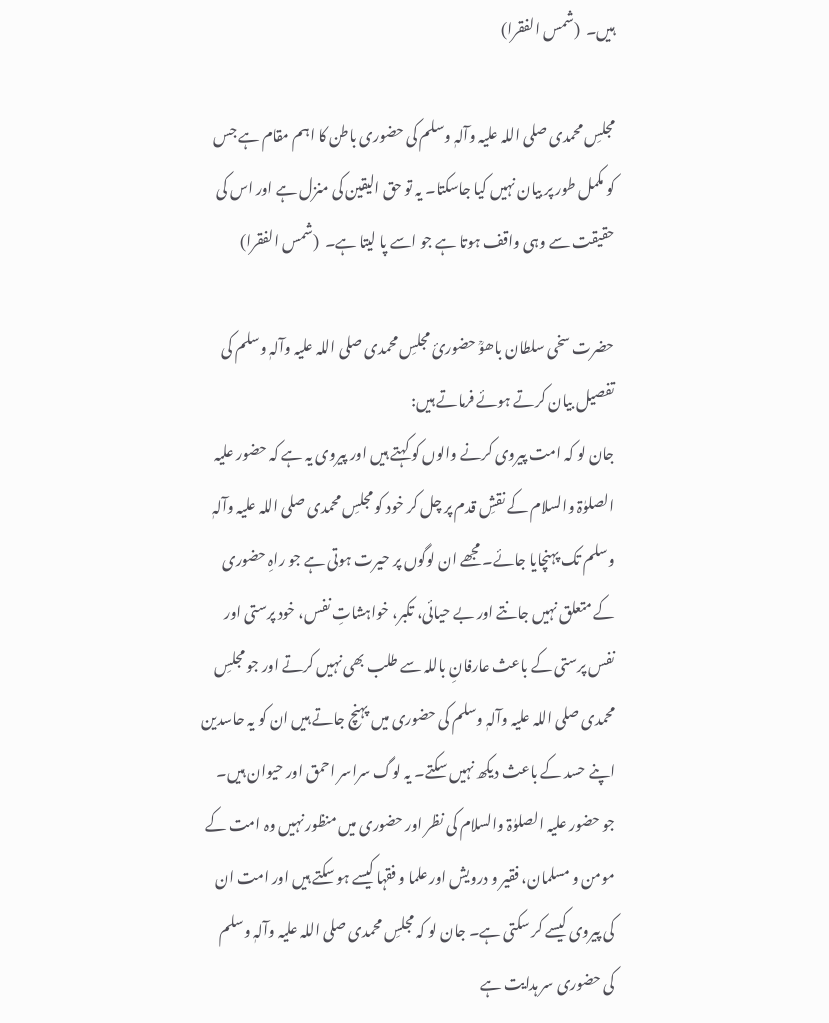ہیں۔  (شمس الفقرا)

مجلسِ محمدی صلی اللہ علیہ وآلہٖ وسلم کی حضوری باطن کا اہم مقام ہے جس کو مکمل طور پر بیان نہیں کیا جاسکتا۔ یہ تو حق الیقین کی منزل ہے اور اس کی حقیقت سے وہی واقف ہوتا ہے جو اسے پا لیتا ہے۔  (شمس الفقرا)

حضرت سخی سلطان باھوؒ حضوریٔ مجلسِ محمدی صلی اللہ علیہ وآلہٖ وسلم کی تفصیل بیان کرتے ہوئے فرماتے ہیں:
جان لو کہ امت پیروی کرنے والوں کو کہتے ہیں اور پیروی یہ ہے کہ حضور علیہ الصلوٰۃ والسلام کے نقشِ قدم پر چل کر خود کو مجلسِ محمدی صلی اللہ علیہ وآلہٖ وسلم تک پہنچایا جائے۔ مجھے ان لوگوں پر حیرت ہوتی ہے جو راہِ حضوری کے متعلق نہیں جانتے اور بے حیائی، تکبر، خواہشاتِ نفس، خود پرستی اور نفس پرستی کے باعث عارفانِ باللہ سے طلب بھی نہیں کرتے اور جو مجلسِ محمدی صلی اللہ علیہ وآلہٖ وسلم کی حضوری میں پہنچ جاتے ہیں ان کو یہ حاسدین اپنے حسد کے باعث دیکھ نہیں سکتے۔ یہ لوگ سراسر احمق اور حیوان ہیں۔ جو حضور علیہ الصلوٰۃ والسلام کی نظر اور حضوری میں منظور نہیں وہ امت کے مومن و مسلمان، فقیر و درویش اور علما و فقہا کیسے ہو سکتے ہیں اور امت ان کی پیروی کیسے کر سکتی ہے۔ جان لو کہ مجلسِ محمدی صلی اللہ علیہ وآلہٖ وسلم کی حضوری سر ہدایت ہے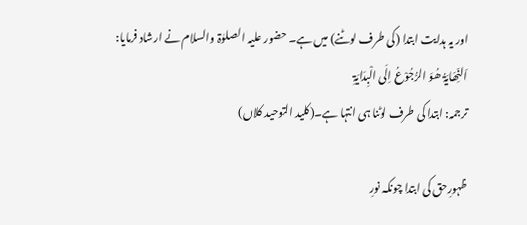اور یہ ہدایت ابتدا (کی طرف لوٹنے) میں ہے۔ حضور علیہ الصلوٰۃ والسلام نے ارشاد فرمایا:
اَلنِّھَایَۃُ ھُوَ الرُّجُوْعُ اِلَی الْبِدَایَۃِ
ترجمہ: ابتدا کی طرف لوٹنا ہی انتہا ہے۔(کلید التوحید کلاں)

ظہورِحق کی ابتدا چونکہ نورِ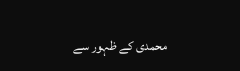محمدی کے ظہور سے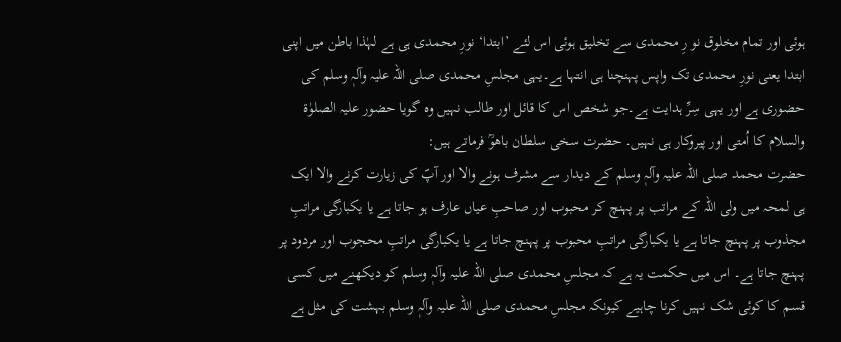ہوئی اور تمام مخلوق نو رِ محمدی سے تخلیق ہوئی اس لئے ’ابتدا‘ نورِ محمدی ہی ہے لہٰذا باطن میں اپنی ابتدا یعنی نورِ محمدی تک واپس پہنچنا ہی انتہا ہے۔یہی مجلسِ محمدی صلی اللہ علیہ وآلہٖ وسلم کی حضوری ہے اور یہی سِرِّ ہدایت ہے۔جو شخص اس کا قائل اور طالب نہیں وہ گویا حضور علیہ الصلوٰۃ والسلام کا اُمتی اور پیروکار ہی نہیں۔ حضرت سخی سلطان باھوؒ فرماتے ہیں:
حضرت محمد صلی اللہ علیہ وآلہٖ وسلم کے دیدار سے مشرف ہونے والا اور آپؐ کی زیارت کرنے والا ایک ہی لمحہ میں ولی اللہ کے مراتب پر پہنچ کر محبوب اور صاحبِ عیاں عارف ہو جاتا ہے یا یکبارگی مراتبِ مجذوب پر پہنچ جاتا ہے یا یکبارگی مراتبِ محبوب پر پہنچ جاتا ہے یا یکبارگی مراتبِ محجوب اور مردود پر پہنچ جاتا ہے۔ اس میں حکمت یہ ہے کہ مجلسِ محمدی صلی اللہ علیہ وآلہٖ وسلم کو دیکھنے میں کسی قسم کا کوئی شک نہیں کرنا چاہیے کیونکہ مجلسِ محمدی صلی اللہ علیہ وآلہٖ وسلم بہشت کی مثل ہے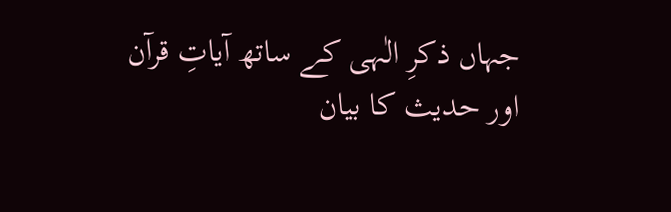جہاں ذکرِ الٰہی کے ساتھ آیاتِ قرآن اور حدیث کا بیان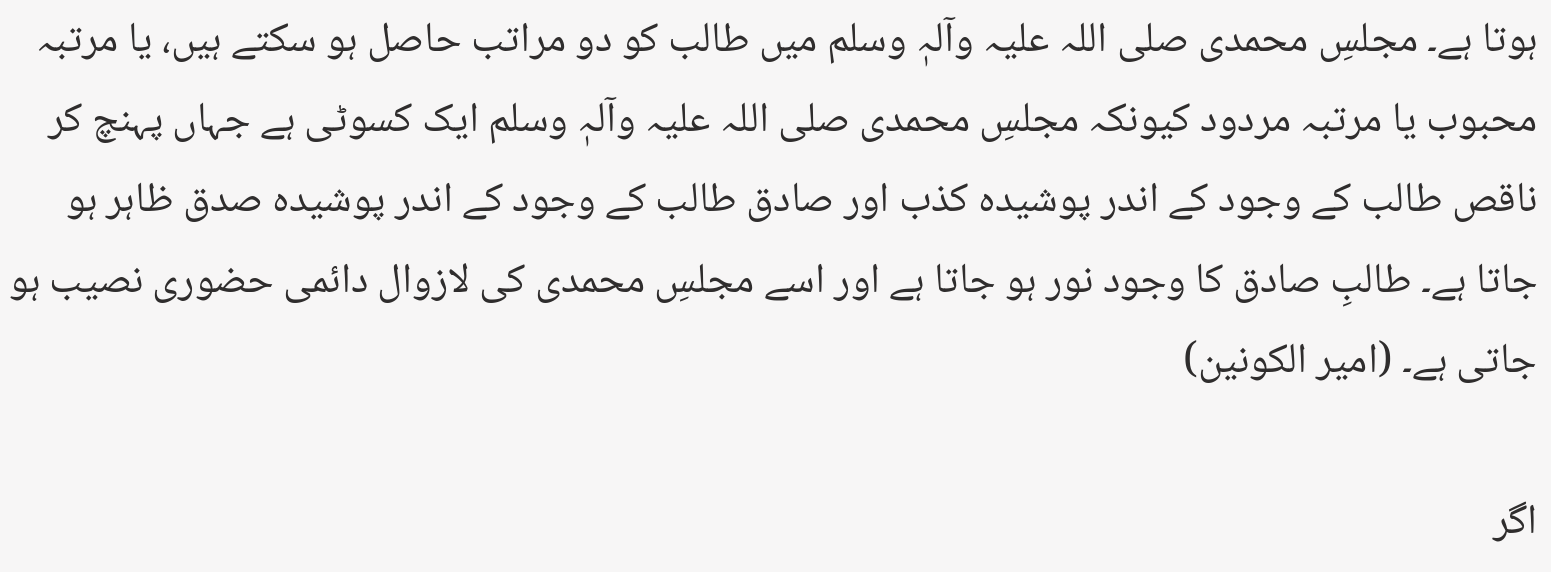ہوتا ہے۔ مجلسِ محمدی صلی اللہ علیہ وآلہٖ وسلم میں طالب کو دو مراتب حاصل ہو سکتے ہیں، یا مرتبہ محبوب یا مرتبہ مردود کیونکہ مجلسِ محمدی صلی اللہ علیہ وآلہٖ وسلم ایک کسوٹی ہے جہاں پہنچ کر ناقص طالب کے وجود کے اندر پوشیدہ کذب اور صادق طالب کے وجود کے اندر پوشیدہ صدق ظاہر ہو جاتا ہے۔ طالبِ صادق کا وجود نور ہو جاتا ہے اور اسے مجلسِ محمدی کی لازوال دائمی حضوری نصیب ہو جاتی ہے۔ (امیر الکونین)

اگر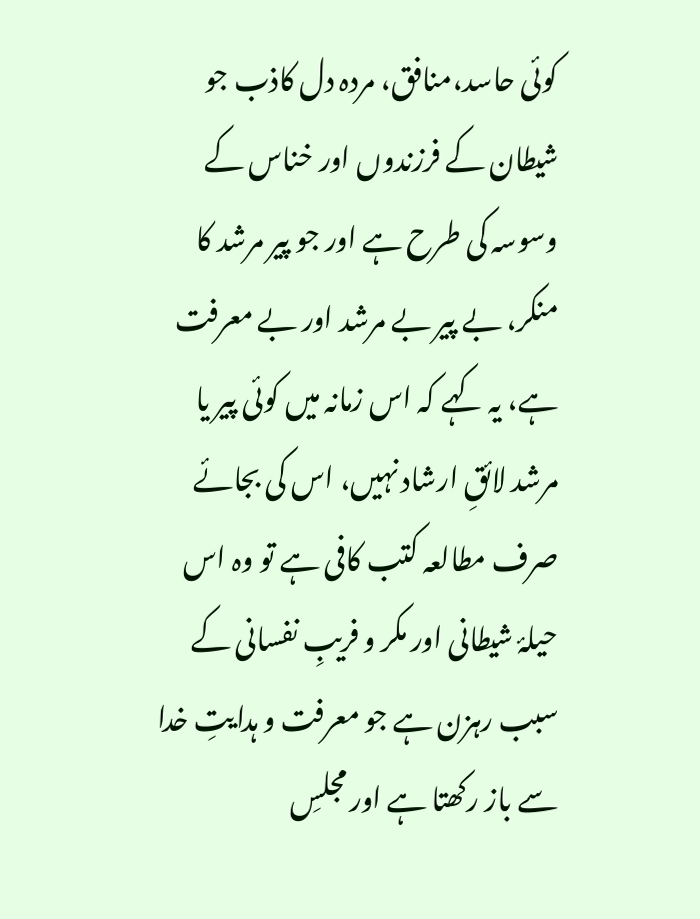کوئی حاسد،منافق، مردہ دل کاذب جو شیطان کے فرزندوں اور خناس کے وسوسہ کی طرح ہے اور جو پیر مرشد کا منکر، بے پیر بے مرشد اور بے معرفت ہے، یہ کہے کہ اس زمانہ میں کوئی پیر یا مرشد لائقِ ارشاد نہیں، اس کی بجائے صرف مطالعہ کتب کافی ہے تو وہ اس حیلۂ شیطانی اور مکر و فریبِ نفسانی کے سبب رہزن ہے جو معرفت و ہدایتِ خدا سے باز رکھتا ہے اور مجلسِ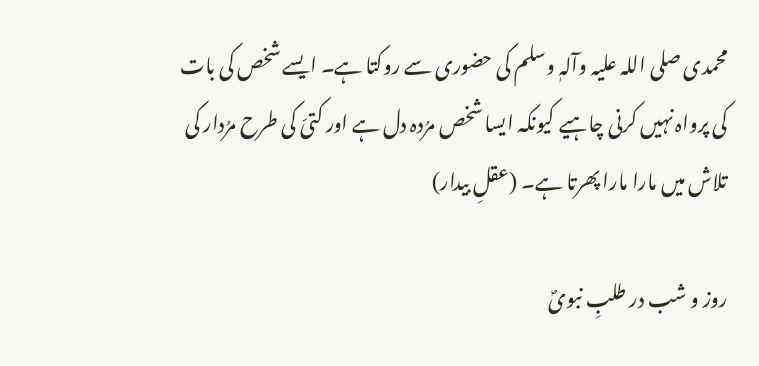محمدی صلی اللہ علیہ وآلہٖ وسلم کی حضوری سے روکتا ہے۔ ایسے شخص کی بات کی پرواہ نہیں کرنی چاہیے کیونکہ ایسا شخص مرُدہ دل ہے اور کتیّ کی طرح مرُدار کی تلاش میں مارا مارا پھرتا ہے۔ (عقلِ بیدار)

روز و شب در طلبِ نبویؐ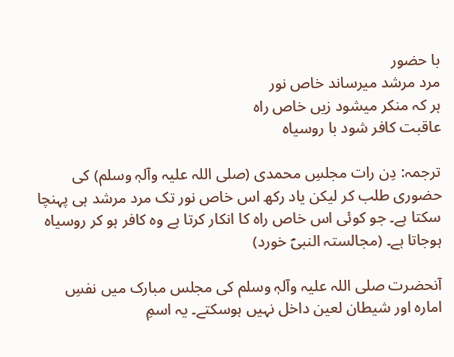با حضور
مرد مرشد میرساند خاص نور
ہر کہ منکر میشود زیں خاص راہ
عاقبت کافر شود با روسیاہ

ترجمہ: دِن رات مجلسِ محمدی (صلی اللہ علیہ وآلہٖ وسلم) کی حضوری طلب کر لیکن یاد رکھ اس خاص نور تک مرد مرشد ہی پہنچا سکتا ہے۔ جو کوئی اس خاص راہ کا انکار کرتا ہے وہ کافر ہو کر روسیاہ ہوجاتا ہے۔ (مجالستہ النبیؐ خورد)

آنحضرت صلی اللہ علیہ وآلہٖ وسلم کی مجلس مبارک میں نفسِ امارہ اور شیطان لعین داخل نہیں ہوسکتے۔ یہ اسمِ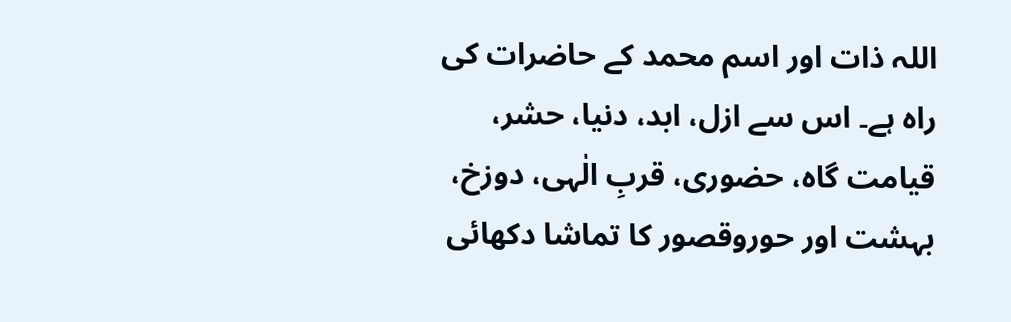اللہ ذات اور اسم محمد کے حاضرات کی راہ ہے۔ اس سے ازل، ابد، دنیا، حشر، قیامت گاہ، حضوری، قربِ الٰہی، دوزخ، بہشت اور حوروقصور کا تماشا دکھائی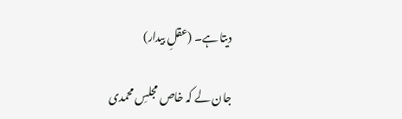دیتا ہے۔ (عقلِ بیدار)

جان لے کہ خاص مجلسِ محمدی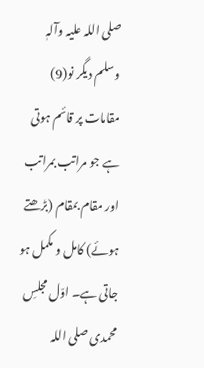صلی اللہ علیہ وآلہٖ وسلم دیگر نو(9) مقامات پر قائم ہوتی ہے جو مراتب بمراتب اور مقام بمقام (بڑھتے ہوئے) کامل و مکمل ہو جاتی ہے۔ اوّل مجلسِ محمدی صلی اللہ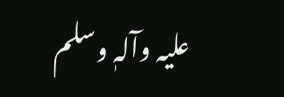علیہ وآلہٖ وسلم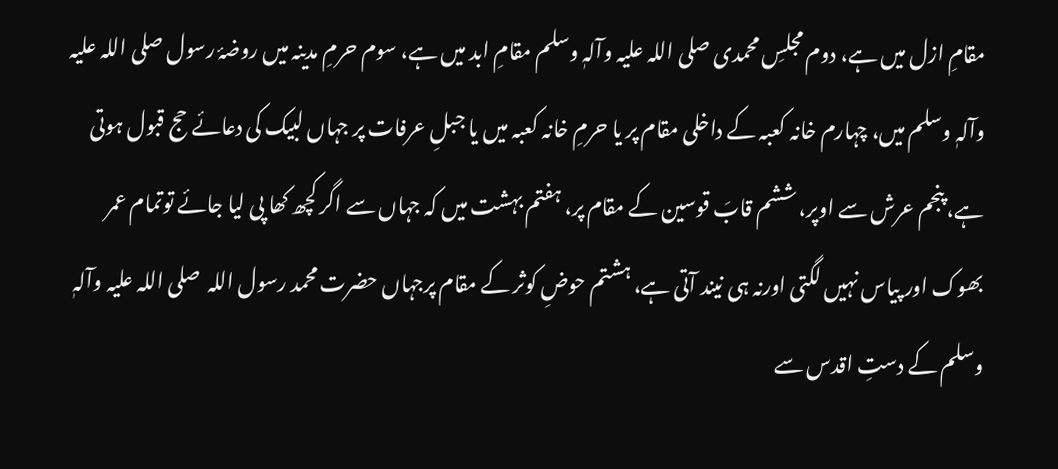مقامِ ازل میں ہے، دوم مجلسِ محمدی صلی اللہ علیہ وآلہٖ وسلم مقامِ ابد میں ہے، سوم حرمِ مدینہ میں روضۂ رسول صلی اللہ علیہ وآلہٖ وسلم میں، چہارم خانہ کعبہ کے داخلی مقام پر یا حرمِ خانہ کعبہ میں یا جبلِ عرفات پر جہاں لبیک کی دعائے حج قبول ہوتی ہے، پنجم عرش سے اوپر، ششم قابَ قوسین کے مقام پر، ہفتم بہشت میں کہ جہاں سے اگر کچھ کھا پی لیا جائے توتمام عمر بھوک اور پیاس نہیں لگتی اورنہ ہی نیند آتی ہے، ہشتم حوضِ کوثر کے مقام پرجہاں حضرت محمد رسول اللہ  صلی اللہ علیہ وآلہٖ وسلم کے دستِ اقدس سے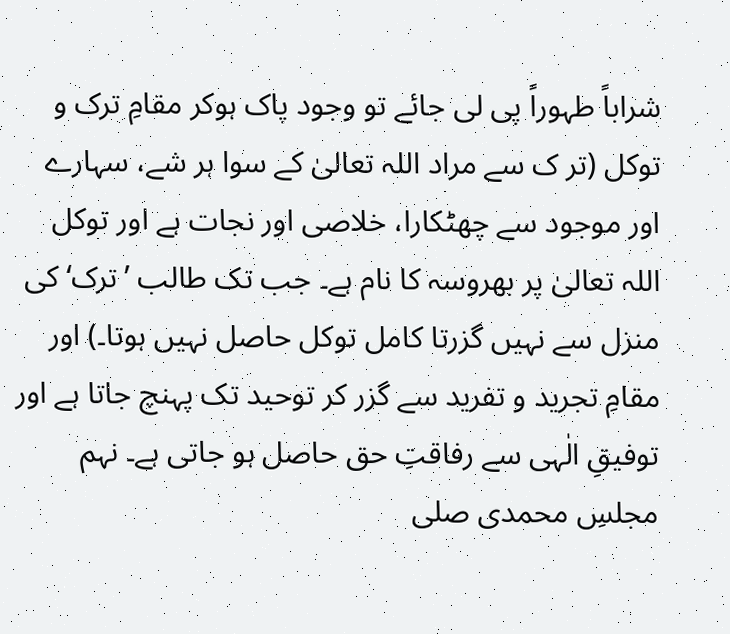شراباً طہوراً پی لی جائے تو وجود پاک ہوکر مقامِ ترک و توکل (تر ک سے مراد اللہ تعالیٰ کے سوا ہر شے، سہارے اور موجود سے چھٹکارا، خلاصی اور نجات ہے اور توکل اللہ تعالیٰ پر بھروسہ کا نام ہے۔ جب تک طالب ’ترک‘ کی منزل سے نہیں گزرتا کامل توکل حاصل نہیں ہوتا۔) اور مقامِ تجرید و تفرید سے گزر کر توحید تک پہنچ جاتا ہے اور توفیقِ الٰہی سے رفاقتِ حق حاصل ہو جاتی ہے۔ نہم مجلسِ محمدی صلی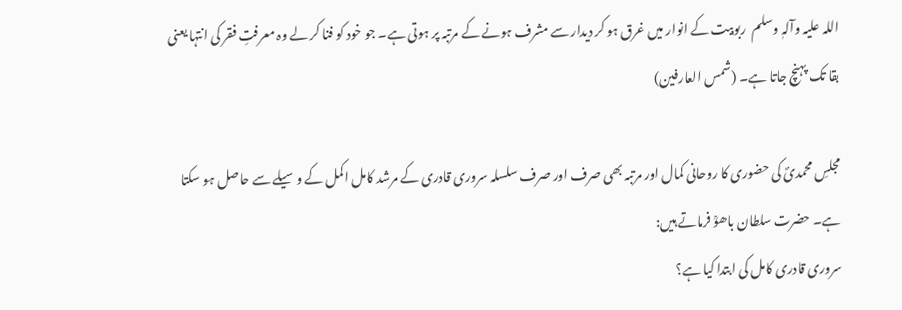اللہ علیہ وآلہٖ وسلم  ربوبیت کے انوار میں غرق ہو کر دیدار سے مشرف ہونے کے مرتبہ پر ہوتی ہے۔ جو خود کو فنا کر لے وہ معرفتِ فقر کی انتہا یعنی بقا تک پہنچ جاتا ہے۔ (شمس العارفین)

مجلسِ محمدیؐ کی حضوری کا روحانی کمال اور مرتبہ بھی صرف اور صرف سلسلہ سروری قادری کے مرشد کامل اکمل کے وسیلے سے حاصل ہو سکتا ہے۔ حضرت سلطان باھوؒ فرماتے ہیں:
سروری قادری کامل کی ابتدا کیا ہے؟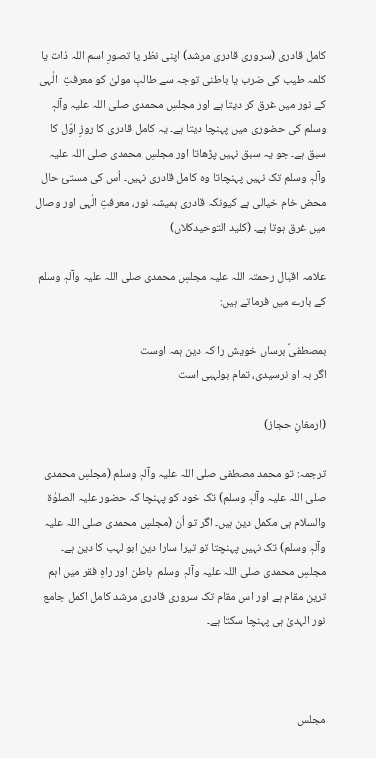کامل قادری (سروری قادری مرشد) اپنی نظر یا تصورِ اسم اللہ ذات یا کلمہ طیب کی ضرب یا باطنی توجہ سے طالبِ مولیٰ کو معرفتِ  الٰہی کے نور میں غرق کر دیتا ہے اور مجلسِ محمدی صلی اللہ علیہ وآلہٖ وسلم کی حضوری میں پہنچا دیتا ہے۔ یہ کامل قادری کا روزِ اوّل کا سبق ہے۔ جو یہ سبق نہیں پڑھاتا اور مجلسِ محمدی صلی اللہ علیہ وآلہٖ وسلم تک نہیں پہنچاتا وہ کامل قادری نہیں۔ اُس کی مستیٔ حال محض خام خیالی ہے کیونکہ قادری ہمیشہ نور، معرفتِ الٰہی اور وصال میں غرق ہوتا ہے۔ (کلید التوحیدکلاں)

علامہ اقبال رحمتہ اللہ علیہ مجلسِ محمدی صلی اللہ علیہ وآلہٖ وسلم کے بارے میں فرماتے ہیں:

بمصطفیؐ برساں خویش را کہ دین ہمہ اوست
اگر بہ او نرسیدی، تمام بولہبی است

(ارمغانِ حجاز)

ترجمہ: تو محمد مصطفی صلی اللہ علیہ وآلہٖ وسلم (مجلسِ محمدی صلی اللہ علیہ وآلہٖ وسلم) تک خود کو پہنچا کہ حضور علیہ الصلوٰۃ والسلام ہی مکمل دین ہیں۔ اگر تو اُن (مجلسِ محمدی صلی اللہ علیہ وآلہٖ وسلم) تک نہیں پہنچتا تو تیرا سارا دین ابو لہب کا دین ہے۔
مجلسِ محمدی صلی اللہ علیہ وآلہٖ وسلم  باطن اور راہِ فقر میں اہم ترین مقام ہے اور اس مقام تک سروری قادری مرشد کامل اکمل جامع نور الہدیٰ ہی پہنچا سکتا ہے۔



مجلس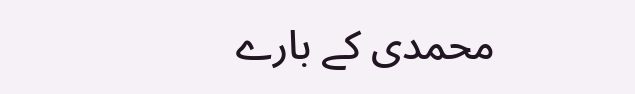محمدی کے بارے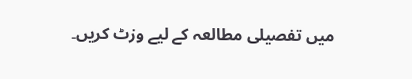میں تفصیلی مطالعہ کے لیے وزٹ کریں۔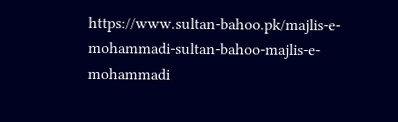https://www.sultan-bahoo.pk/majlis-e-mohammadi-sultan-bahoo-majlis-e-mohammadi